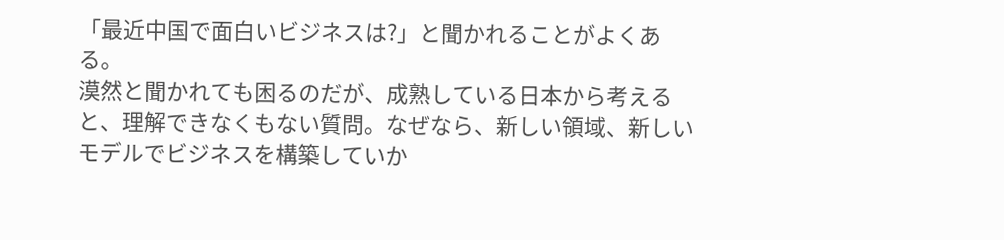「最近中国で面白いビジネスは?」と聞かれることがよくある。
漠然と聞かれても困るのだが、成熟している日本から考えると、理解できなくもない質問。なぜなら、新しい領域、新しいモデルでビジネスを構築していか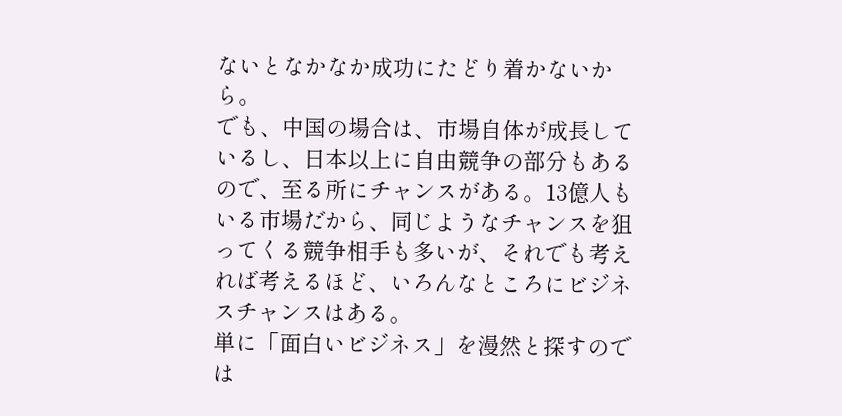ないとなかなか成功にたどり着かないから。
でも、中国の場合は、市場自体が成長しているし、日本以上に自由競争の部分もあるので、至る所にチャンスがある。13億人もいる市場だから、同じようなチャンスを狙ってくる競争相手も多いが、それでも考えれば考えるほど、いろんなところにビジネスチャンスはある。
単に「面白いビジネス」を漫然と探すのでは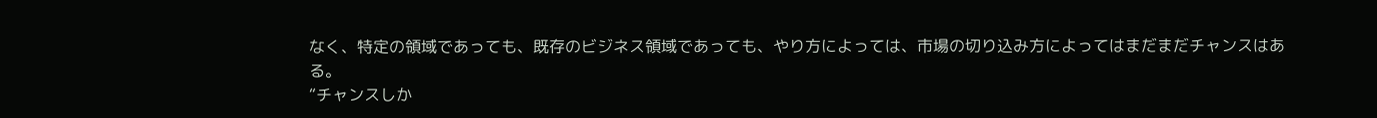なく、特定の領域であっても、既存のビジネス領域であっても、やり方によっては、市場の切り込み方によってはまだまだチャンスはある。
“チャンスしか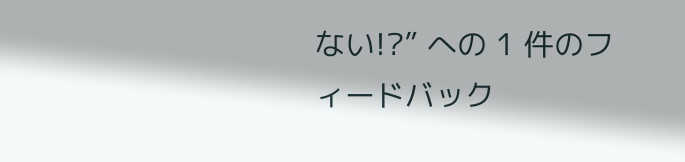ない!?” への 1 件のフィードバック